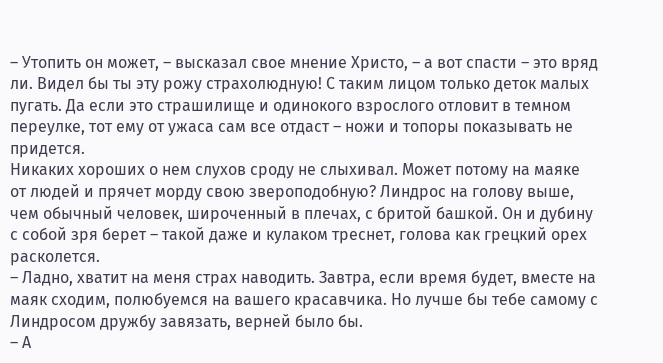– Утопить он может, – высказал свое мнение Христо, – а вот спасти – это вряд ли. Видел бы ты эту рожу страхолюдную! С таким лицом только деток малых пугать. Да если это страшилище и одинокого взрослого отловит в темном переулке, тот ему от ужаса сам все отдаст – ножи и топоры показывать не придется.
Никаких хороших о нем слухов сроду не слыхивал. Может потому на маяке от людей и прячет морду свою звероподобную? Линдрос на голову выше, чем обычный человек, широченный в плечах, с бритой башкой. Он и дубину с собой зря берет – такой даже и кулаком треснет, голова как грецкий орех расколется.
– Ладно, хватит на меня страх наводить. Завтра, если время будет, вместе на маяк сходим, полюбуемся на вашего красавчика. Но лучше бы тебе самому с Линдросом дружбу завязать, верней было бы.
– А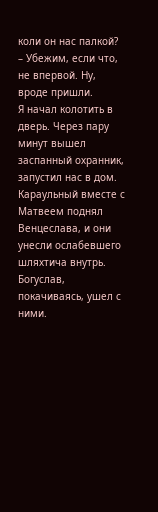коли он нас палкой?
– Убежим, если что, не впервой. Ну, вроде пришли.
Я начал колотить в дверь. Через пару минут вышел заспанный охранник, запустил нас в дом. Караульный вместе с Матвеем поднял Венцеслава, и они унесли ослабевшего шляхтича внутрь. Богуслав, покачиваясь, ушел с ними.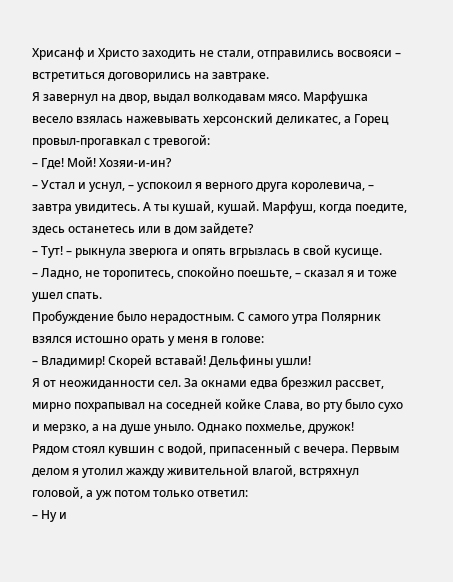Хрисанф и Христо заходить не стали, отправились восвояси – встретиться договорились на завтраке.
Я завернул на двор, выдал волкодавам мясо. Марфушка весело взялась нажевывать херсонский деликатес, а Горец провыл-прогавкал с тревогой:
– Где! Мой! Хозяи-и-ин?
– Устал и уснул, – успокоил я верного друга королевича, – завтра увидитесь. А ты кушай, кушай. Марфуш, когда поедите, здесь останетесь или в дом зайдете?
– Тут! – рыкнула зверюга и опять вгрызлась в свой кусище.
– Ладно, не торопитесь, спокойно поешьте, – сказал я и тоже ушел спать.
Пробуждение было нерадостным. С самого утра Полярник взялся истошно орать у меня в голове:
– Владимир! Скорей вставай! Дельфины ушли!
Я от неожиданности сел. За окнами едва брезжил рассвет, мирно похрапывал на соседней койке Слава, во рту было сухо и мерзко, а на душе уныло. Однако похмелье, дружок!
Рядом стоял кувшин с водой, припасенный с вечера. Первым делом я утолил жажду живительной влагой, встряхнул головой, а уж потом только ответил:
– Ну и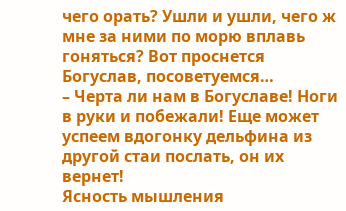чего орать? Ушли и ушли, чего ж мне за ними по морю вплавь гоняться? Вот проснется Богуслав, посоветуемся…
– Черта ли нам в Богуславе! Ноги в руки и побежали! Еще может успеем вдогонку дельфина из другой стаи послать, он их вернет!
Ясность мышления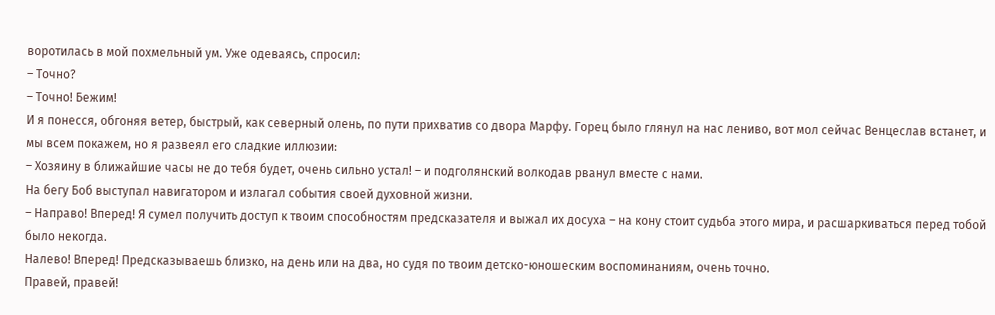воротилась в мой похмельный ум. Уже одеваясь, спросил:
– Точно?
– Точно! Бежим!
И я понесся, обгоняя ветер, быстрый, как северный олень, по пути прихватив со двора Марфу. Горец было глянул на нас лениво, вот мол сейчас Венцеслав встанет, и мы всем покажем, но я развеял его сладкие иллюзии:
– Хозяину в ближайшие часы не до тебя будет, очень сильно устал! – и подголянский волкодав рванул вместе с нами.
На бегу Боб выступал навигатором и излагал события своей духовной жизни.
– Направо! Вперед! Я сумел получить доступ к твоим способностям предсказателя и выжал их досуха – на кону стоит судьба этого мира, и расшаркиваться перед тобой было некогда.
Налево! Вперед! Предсказываешь близко, на день или на два, но судя по твоим детско-юношеским воспоминаниям, очень точно.
Правей, правей!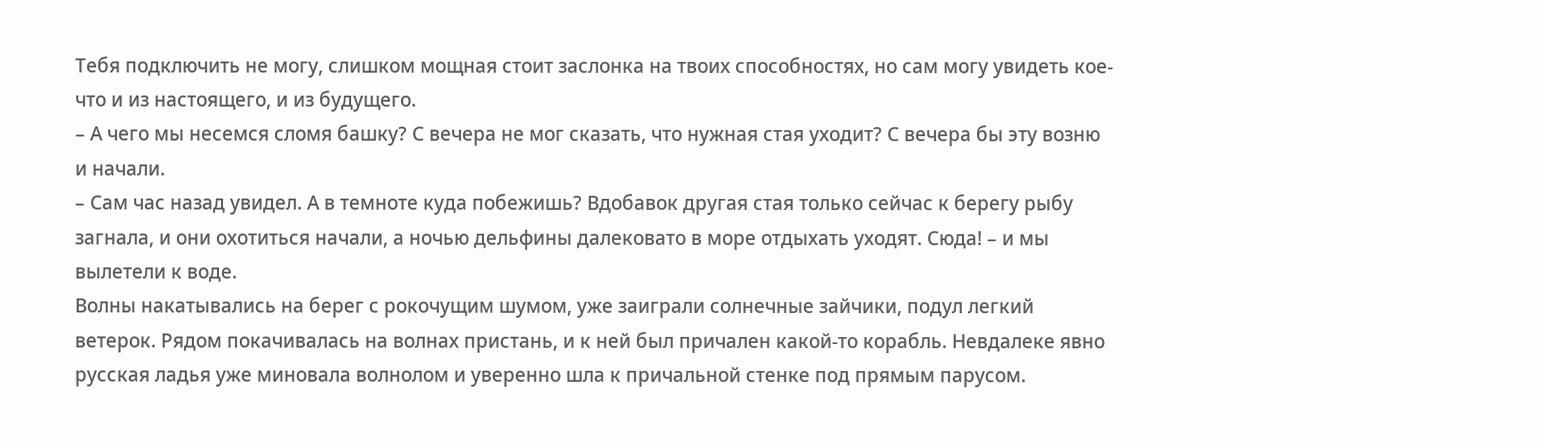Тебя подключить не могу, слишком мощная стоит заслонка на твоих способностях, но сам могу увидеть кое-что и из настоящего, и из будущего.
– А чего мы несемся сломя башку? С вечера не мог сказать, что нужная стая уходит? С вечера бы эту возню и начали.
– Сам час назад увидел. А в темноте куда побежишь? Вдобавок другая стая только сейчас к берегу рыбу загнала, и они охотиться начали, а ночью дельфины далековато в море отдыхать уходят. Сюда! – и мы вылетели к воде.
Волны накатывались на берег с рокочущим шумом, уже заиграли солнечные зайчики, подул легкий ветерок. Рядом покачивалась на волнах пристань, и к ней был причален какой-то корабль. Невдалеке явно русская ладья уже миновала волнолом и уверенно шла к причальной стенке под прямым парусом.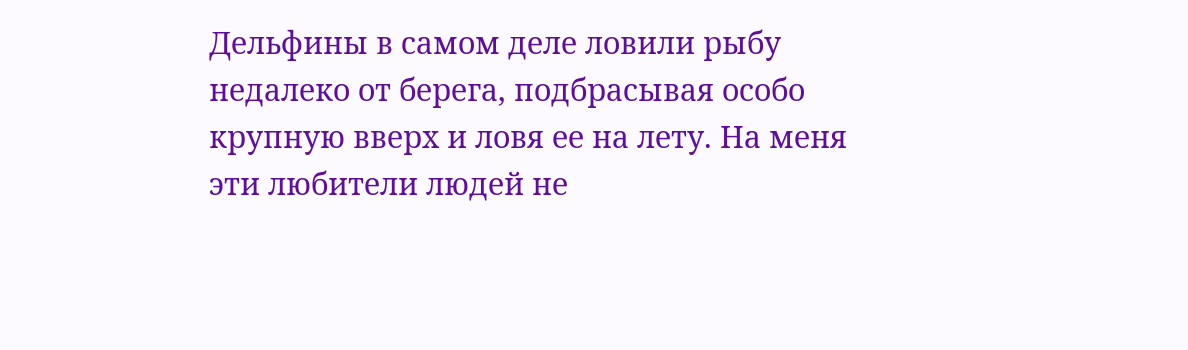Дельфины в самом деле ловили рыбу недалеко от берега, подбрасывая особо крупную вверх и ловя ее на лету. На меня эти любители людей не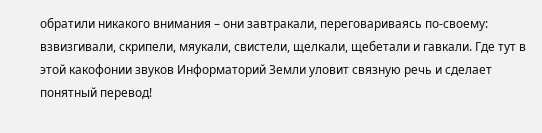обратили никакого внимания – они завтракали, переговариваясь по-своему: взвизгивали, скрипели, мяукали, свистели, щелкали, щебетали и гавкали. Где тут в этой какофонии звуков Информаторий Земли уловит связную речь и сделает понятный перевод!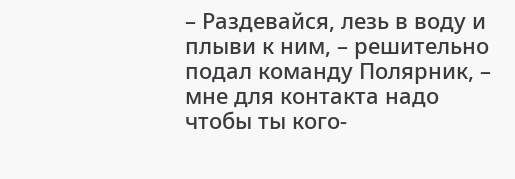– Раздевайся, лезь в воду и плыви к ним, – решительно подал команду Полярник, – мне для контакта надо чтобы ты кого-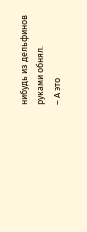нибудь из дельфинов руками обнял.
– А это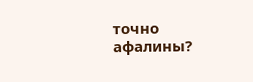точно афалины?